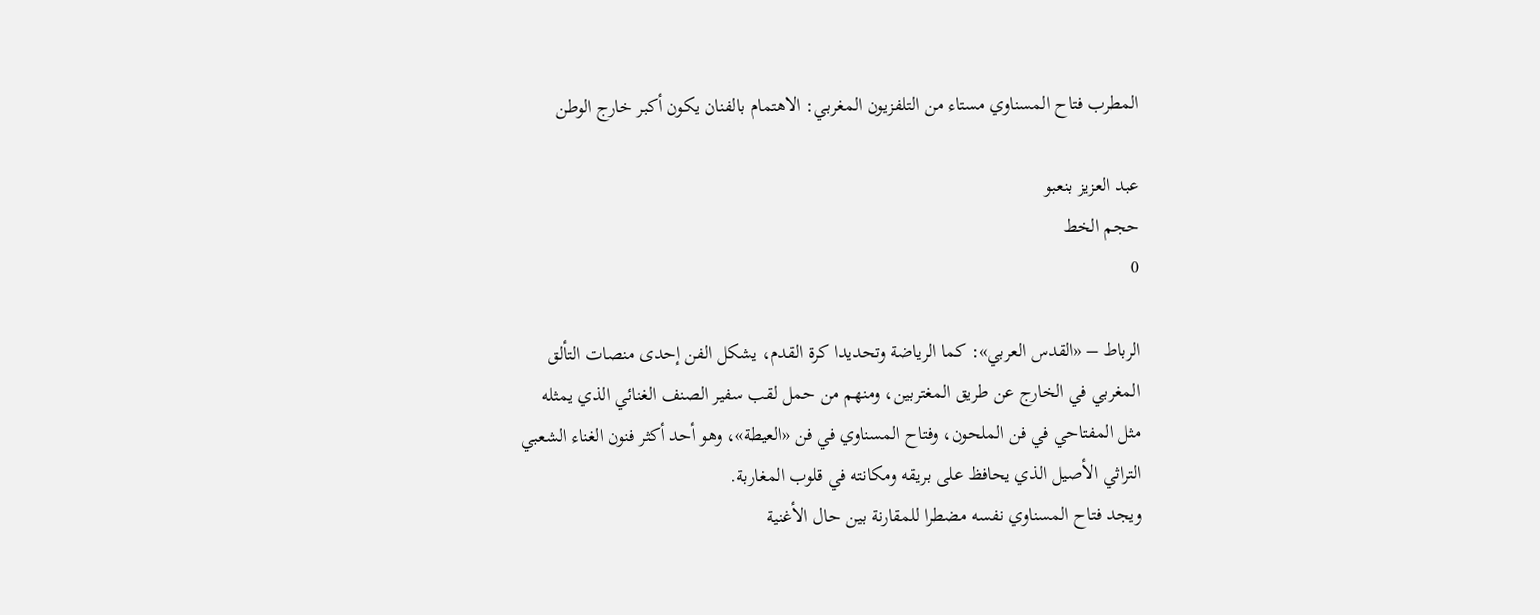المطرب فتاح المسناوي مستاء من التلفزيون المغربي: الاهتمام بالفنان يكون أكبر خارج الوطن

عبد العزيز بنعبو
حجم الخط
0

الرباط – «القدس العربي»: كما الرياضة وتحديدا كرة القدم، يشكل الفن إحدى منصات التألق المغربي في الخارج عن طريق المغتربين، ومنهم من حمل لقب سفير الصنف الغنائي الذي يمثله مثل المفتاحي في فن الملحون، وفتاح المسناوي في فن «العيطة»، وهو أحد أكثر فنون الغناء الشعبي التراثي الأصيل الذي يحافظ على بريقه ومكانته في قلوب المغاربة.
ويجد فتاح المسناوي نفسه مضطرا للمقارنة بين حال الأغنية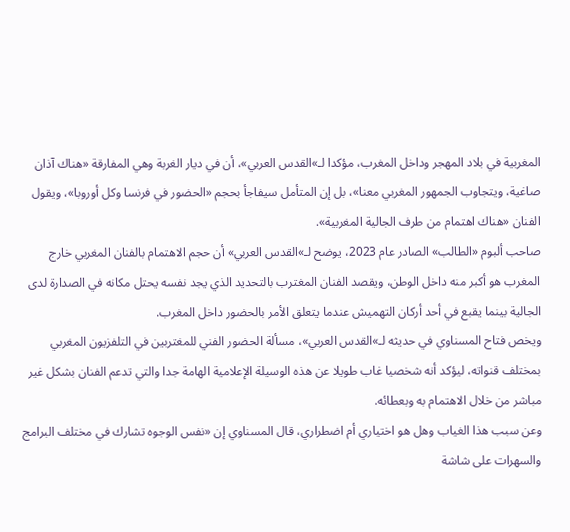المغربية في بلاد المهجر وداخل المغرب، مؤكدا لـ»القدس العربي»، أن في ديار الغربة وهي المفارقة «هناك آذان صاغية، ويتجاوب الجمهور المغربي معنا»، بل إن المتأمل سيفاجأ بحجم «الحضور في فرنسا وكل أوروبا»، ويقول الفنان «هناك اهتمام من طرف الجالية المغربية».
صاحب ألبوم «الطالب» الصادر عام 2023، يوضح لـ»القدس العربي» أن حجم الاهتمام بالفنان المغربي خارج المغرب هو أكبر منه داخل الوطن، ويقصد الفنان المغترب بالتحديد الذي يجد نفسه يحتل مكانه في الصدارة لدى الجالية بينما يقبع في أحد أركان التهميش عندما يتعلق الأمر بالحضور داخل المغرب.
ويخص فتاح المسناوي في حديثه لـ»القدس العربي»، مسألة الحضور الفني للمغتربين في التلفزيون المغربي بمختلف قنواته، ليؤكد أنه شخصيا غاب طويلا عن هذه الوسيلة الإعلامية الهامة جدا والتي تدعم الفنان بشكل غير مباشر من خلال الاهتمام به وبعطائه.
وعن سبب هذا الغياب وهل هو اختياري أم اضطراري، قال المسناوي إن «نفس الوجوه تشارك في مختلف البرامج والسهرات على شاشة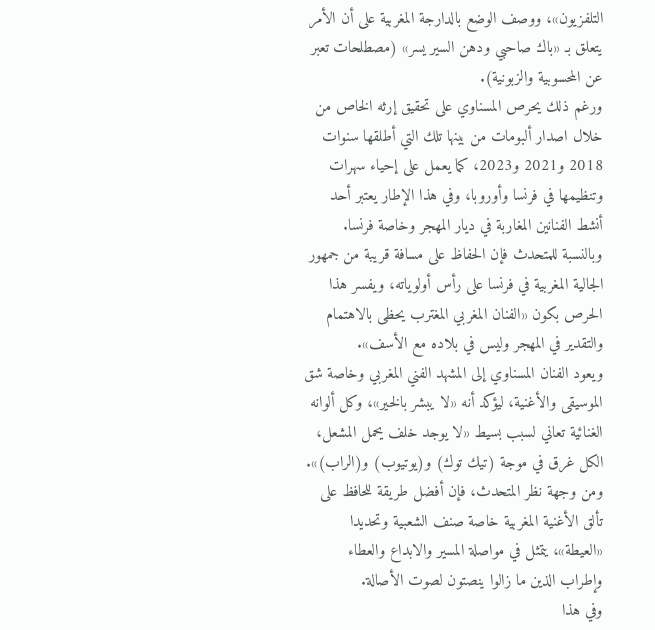التلفزيون»، ووصف الوضع بالدارجة المغربية على أن الأمر يتعلق بـ «باك صاحبي ودهن السير يسر» (مصطلحات تعبر عن المحسوبية والزبونية).
ورغم ذلك يحرص المسناوي على تحقيق إرثه الخاص من خلال اصدار ألبومات من بينها تلك التي أطلقها سنوات 2018 و2021 و2023، كما يعمل على إحياء سهرات وتنظيمها في فرنسا وأوروبا، وفي هذا الإطار يعتبر أحد أنشط الفنانين المغاربة في ديار المهجر وخاصة فرنسا.
وبالنسبة للمتحدث فإن الحفاظ على مسافة قريبة من جمهور الجالية المغربية في فرنسا على رأس أولوياته، ويفسر هذا الحرص بكون «الفنان المغربي المغترب يحظى بالاهتمام والتقدير في المهجر وليس في بلاده مع الأسف».
ويعود الفنان المسناوي إلى المشهد الفني المغربي وخاصة شق الموسيقى والأغنية، ليؤكد أنه «لا يبشر بالخير»، وكل ألوانه الغنائية تعاني لسبب بسيط «لا يوجد خلف يحمل المشعل، الكل غرق في موجة (تيك توك) و(يوتيوب) و(الراب)».
ومن وجهة نظر المتحدث، فإن أفضل طريقة للحافظ على تألق الأغنية المغربية خاصة صنف الشعبية وتحديدا «العيطة»، يتمثل في مواصلة المسير والابداع والعطاء وإطراب الذين ما زالوا ينصتون لصوت الأصالة.
وفي هذا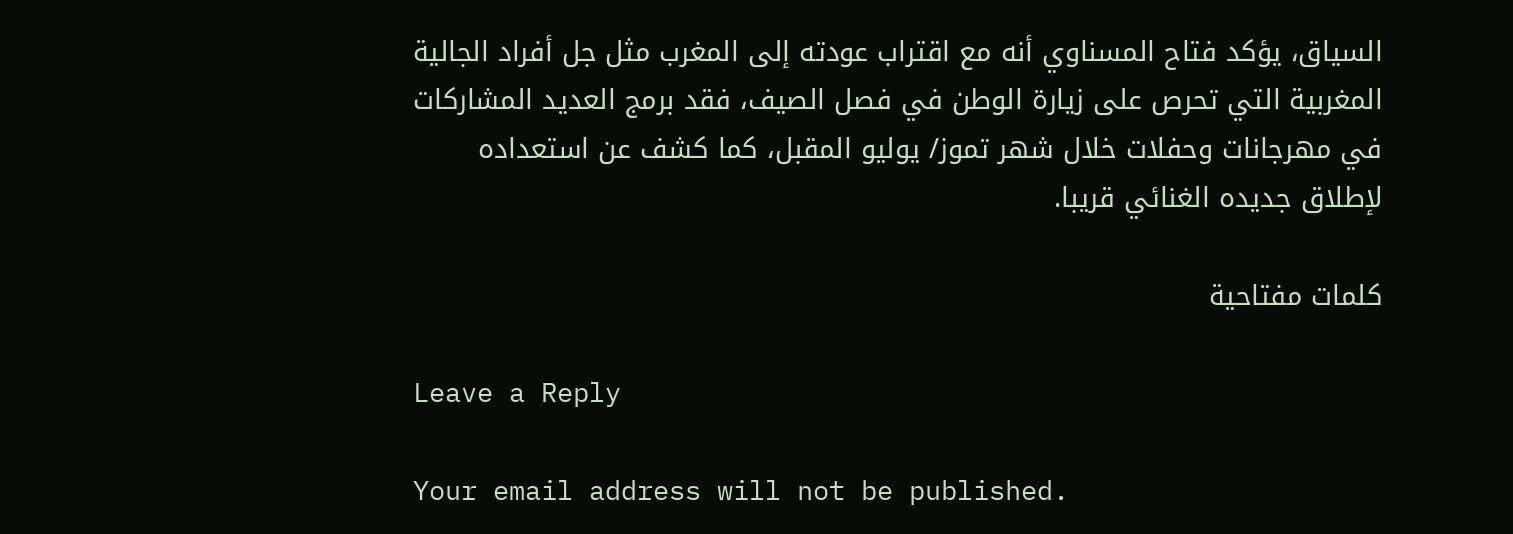السياق، يؤكد فتاح المسناوي أنه مع اقتراب عودته إلى المغرب مثل جل أفراد الجالية المغربية التي تحرص على زيارة الوطن في فصل الصيف، فقد برمج العديد المشاركات في مهرجانات وحفلات خلال شهر تموز/ يوليو المقبل، كما كشف عن استعداده لإطلاق جديده الغنائي قريبا.

كلمات مفتاحية

Leave a Reply

Your email address will not be published.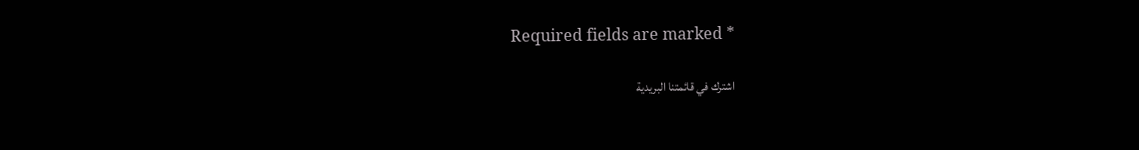Required fields are marked *

اشترك في قائمتنا البريدية